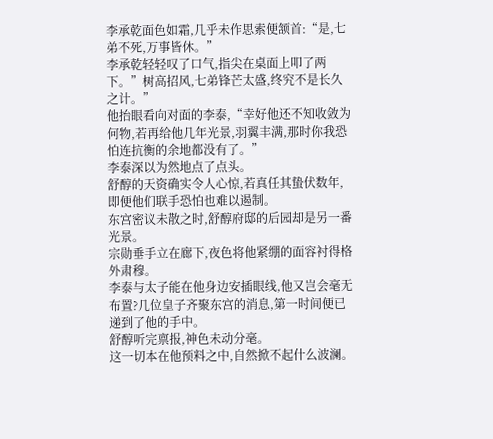李承乾面色如霜,几乎未作思索便颔首:“是,七弟不死,万事皆休。”
李承乾轻轻叹了口气,指尖在桌面上叩了两下。”树高招风,七弟锋芒太盛,终究不是长久之计。”
他抬眼看向对面的李泰,“幸好他还不知收敛为何物,若再给他几年光景,羽翼丰满,那时你我恐怕连抗衡的余地都没有了。”
李泰深以为然地点了点头。
舒醇的天资确实令人心惊,若真任其蛰伏数年,即便他们联手恐怕也难以遏制。
东宫密议未散之时,舒醇府邸的后园却是另一番光景。
宗勋垂手立在廊下,夜色将他紧绷的面容衬得格外肃穆。
李泰与太子能在他身边安插眼线,他又岂会毫无布置?几位皇子齐聚东宫的消息,第一时间便已递到了他的手中。
舒醇听完禀报,神色未动分毫。
这一切本在他预料之中,自然掀不起什么波澜。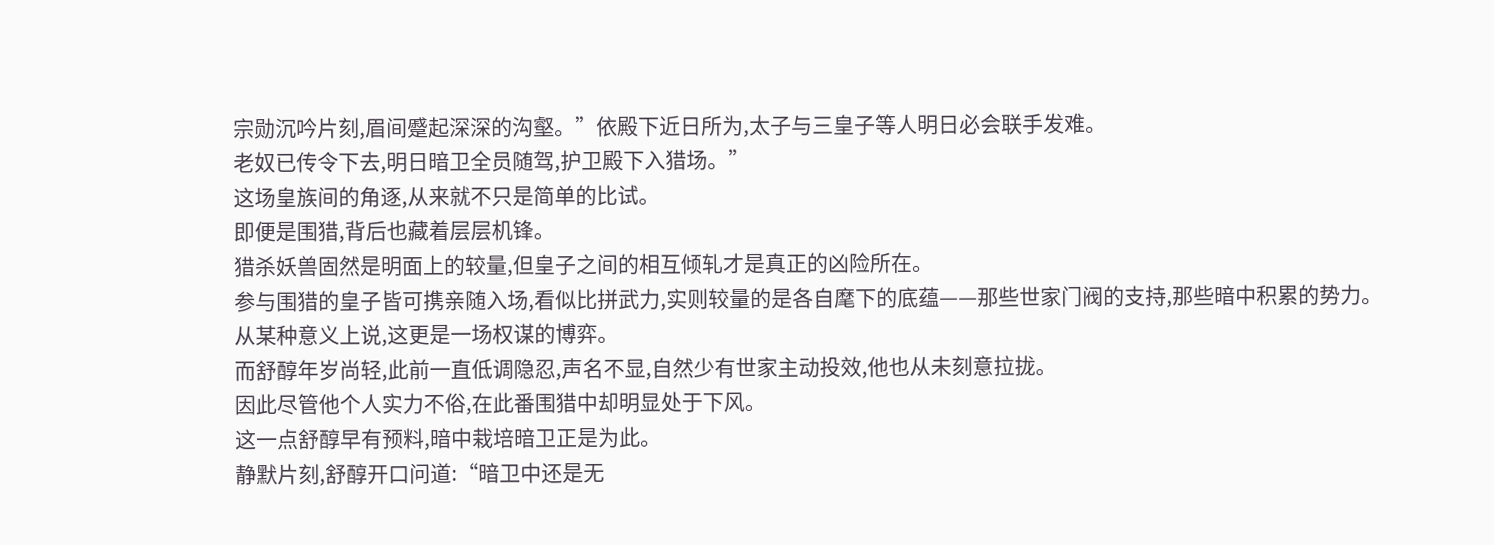宗勋沉吟片刻,眉间蹙起深深的沟壑。”依殿下近日所为,太子与三皇子等人明日必会联手发难。
老奴已传令下去,明日暗卫全员随驾,护卫殿下入猎场。”
这场皇族间的角逐,从来就不只是简单的比试。
即便是围猎,背后也藏着层层机锋。
猎杀妖兽固然是明面上的较量,但皇子之间的相互倾轧才是真正的凶险所在。
参与围猎的皇子皆可携亲随入场,看似比拼武力,实则较量的是各自麾下的底蕴——那些世家门阀的支持,那些暗中积累的势力。
从某种意义上说,这更是一场权谋的博弈。
而舒醇年岁尚轻,此前一直低调隐忍,声名不显,自然少有世家主动投效,他也从未刻意拉拢。
因此尽管他个人实力不俗,在此番围猎中却明显处于下风。
这一点舒醇早有预料,暗中栽培暗卫正是为此。
静默片刻,舒醇开口问道:“暗卫中还是无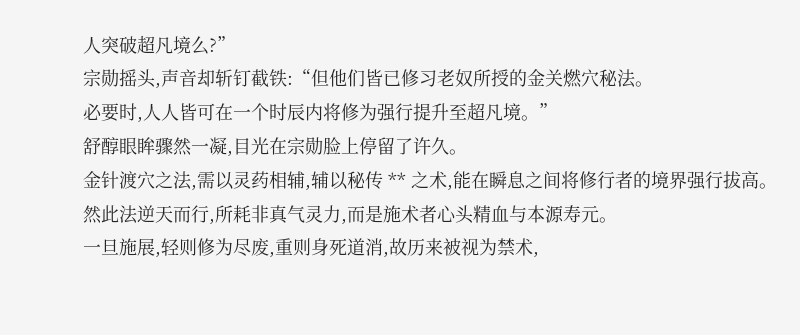人突破超凡境么?”
宗勋摇头,声音却斩钉截铁:“但他们皆已修习老奴所授的金关燃穴秘法。
必要时,人人皆可在一个时辰内将修为强行提升至超凡境。”
舒醇眼眸骤然一凝,目光在宗勋脸上停留了许久。
金针渡穴之法,需以灵药相辅,辅以秘传 ** 之术,能在瞬息之间将修行者的境界强行拔高。
然此法逆天而行,所耗非真气灵力,而是施术者心头精血与本源寿元。
一旦施展,轻则修为尽废,重则身死道消,故历来被视为禁术,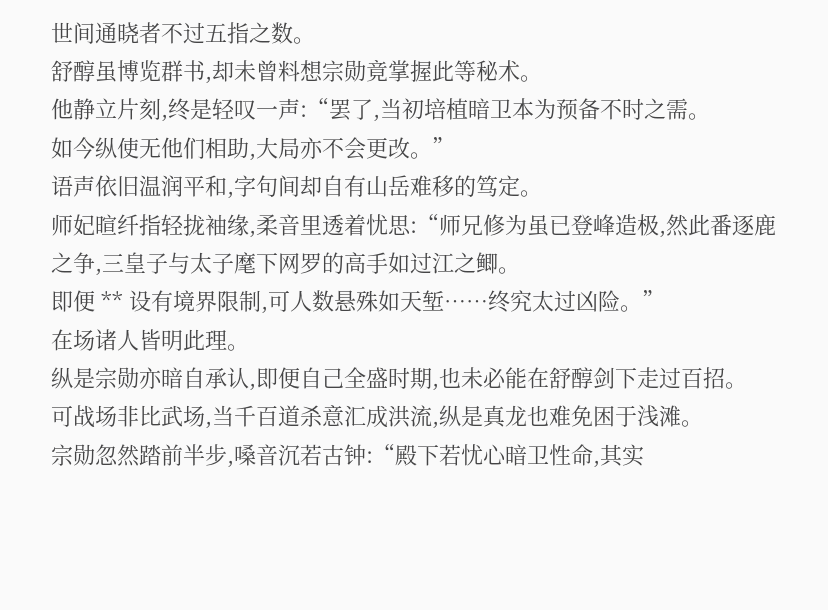世间通晓者不过五指之数。
舒醇虽博览群书,却未曾料想宗勋竟掌握此等秘术。
他静立片刻,终是轻叹一声:“罢了,当初培植暗卫本为预备不时之需。
如今纵使无他们相助,大局亦不会更改。”
语声依旧温润平和,字句间却自有山岳难移的笃定。
师妃暄纤指轻拢袖缘,柔音里透着忧思:“师兄修为虽已登峰造极,然此番逐鹿之争,三皇子与太子麾下网罗的高手如过江之鲫。
即便 ** 设有境界限制,可人数悬殊如天堑……终究太过凶险。”
在场诸人皆明此理。
纵是宗勋亦暗自承认,即便自己全盛时期,也未必能在舒醇剑下走过百招。
可战场非比武场,当千百道杀意汇成洪流,纵是真龙也难免困于浅滩。
宗勋忽然踏前半步,嗓音沉若古钟:“殿下若忧心暗卫性命,其实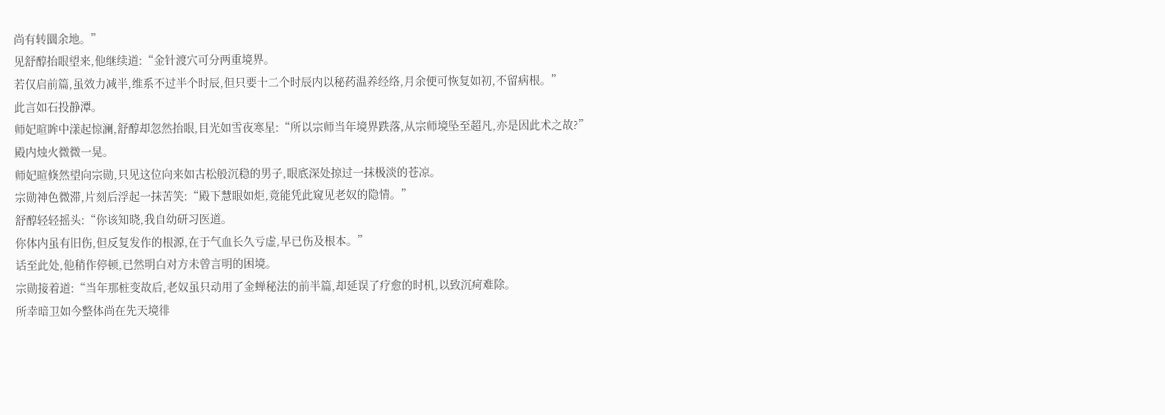尚有转圜余地。”
见舒醇抬眼望来,他继续道:“金针渡穴可分两重境界。
若仅启前篇,虽效力减半,维系不过半个时辰,但只要十二个时辰内以秘药温养经络,月余便可恢复如初,不留病根。”
此言如石投静潭。
师妃暄眸中漾起惊澜,舒醇却忽然抬眼,目光如雪夜寒星:“所以宗师当年境界跌落,从宗师境坠至超凡,亦是因此术之故?”
殿内烛火微微一晃。
师妃暄倏然望向宗勋,只见这位向来如古松般沉稳的男子,眼底深处掠过一抹极淡的苍凉。
宗勋神色微滞,片刻后浮起一抹苦笑:“殿下慧眼如炬,竟能凭此窥见老奴的隐情。”
舒醇轻轻摇头:“你该知晓,我自幼研习医道。
你体内虽有旧伤,但反复发作的根源,在于气血长久亏虚,早已伤及根本。”
话至此处,他稍作停顿,已然明白对方未曾言明的困境。
宗勋接着道:“当年那桩变故后,老奴虽只动用了金蝉秘法的前半篇,却延误了疗愈的时机,以致沉疴难除。
所幸暗卫如今整体尚在先天境徘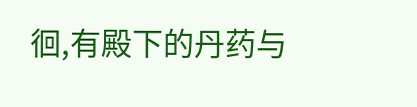徊,有殿下的丹药与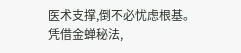医术支撑,倒不必忧虑根基。
凭借金蝉秘法,